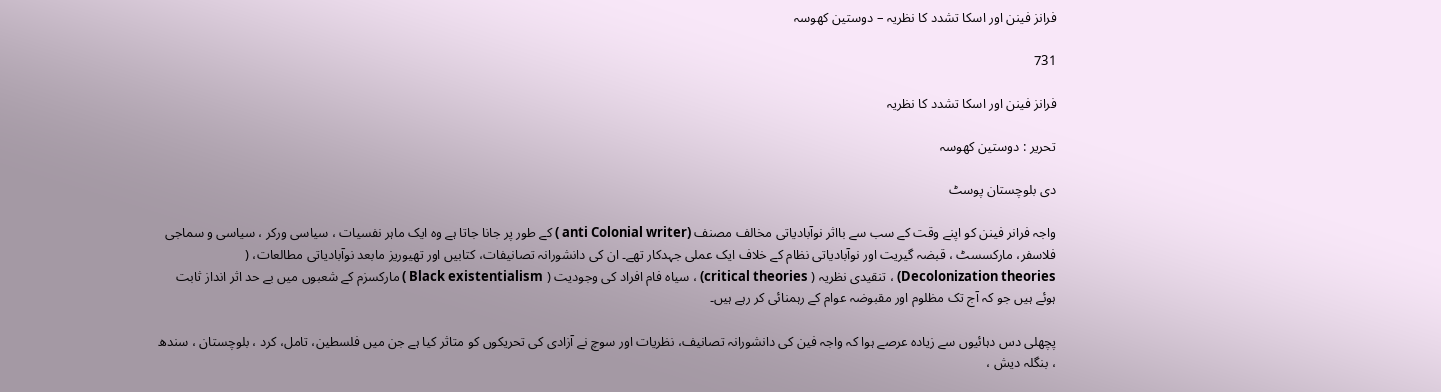فرانز فینن اور اسکا تشدد کا نظریہ – دوستین کھوسہ

731

فرانز فینن اور اسکا تشدد کا نظریہ

تحریر : دوستین کھوسہ

دی بلوچستان پوسٹ

واجہ فرانر فینن کو اپنے وقت کے سب سے بااثر نوآبادیاتی مخالف مصنف (anti Colonial writer ) کے طور پر جانا جاتا ہے وہ ایک ماہر نفسیات ، سیاسی ورکر ، سیاسی و سماجی فلاسفر، مارکسسٹ ، قبضہ گیریت اور نوآبادیاتی نظام کے خلاف ایک عملی جہدکار تھے۔ ان کی دانشورانہ تصانیفات، کتابیں اور تھیوریز مابعد نوآبادیاتی مطالعات، ( Decolonization theories) ، تنقیدی نظریہ ( critical theories) ، سیاہ فام افراد کی وجودیت ( Black existentialism ) مارکسزم کے شعبوں میں بے حد اثر انداز ثابت ہوئے ہیں جو کہ آج تک مظلوم اور مقبوضہ عوام کے رہمنائی کر رہے ہیں۔

پچھلی دس دہائیوں سے زیادہ عرصے ہوا کہ واجہ فین کی دانشورانہ تصانیف، نظریات اور سوچ نے آزادی کی تحریکوں کو متاثر کیا ہے جن میں فلسطین، تامل، کرد ، بلوچستان ، سندھ ، بنگلہ دیش ،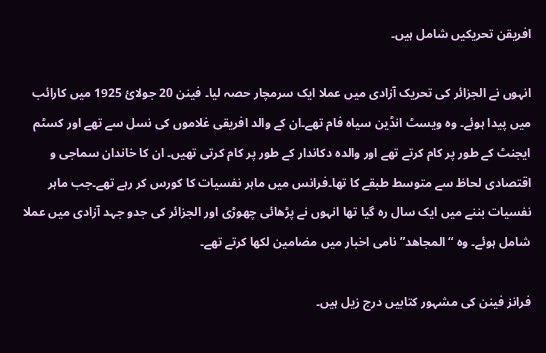افریقن تحریکیں شامل ہیں۔

انہوں نے الجزائر کی تحریک آزادی میں عملا ایک سرمچار حصہ لیا۔ فینن 20 جولائ 1925 میں کارائب میں پیدا ہوئے۔ وہ ویسٹ انڈین سیاہ فام تھے۔ان کے والد افریقی غلاموں کی نسل سے تھے اور کسٹم ایجنٹ کے طور پر کام کرتے تھے اور والدہ دکاندار کے طور پر کام کرتی تھیں۔ ان کا خاندان سماجی و اقتصادی لحاظ سے متوسط طبقے کا تھا۔فرانس میں ماہر نفسیات کا کورس کر رہے تھے۔جب ماہر نفسیات بننے میں ایک سال رہ گیا تھا انہوں نے پڑھائی چھوڑی اور الجزائر کی جدو جہد آزادی میں عملا شامل ہوئے۔ وہ “المجاھد” نامی اخبار میں مضامین لکھا کرتے تھے۔

فرانز فینن کی مشہور کتابیں درج زیل ہیں۔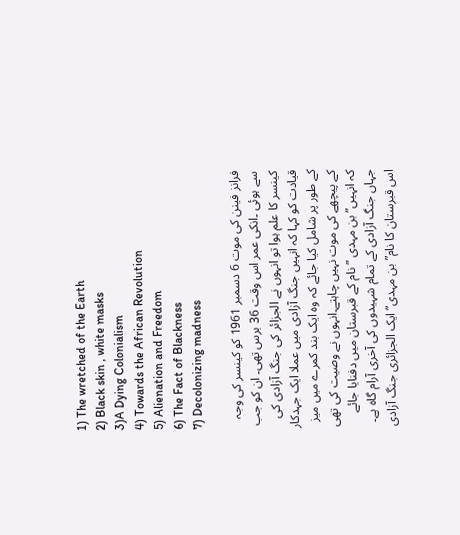1) The wretched of the Earth
2) Black skin , white masks
3)A Dying Colonialism
4) Towards the African Revolution
5) Alienation and Freedom
6) The Fact of Blackness
7) Decolonizing madness

فرانز فینن کی موت 6 دسمبر 1961 کو کینسر کی وجہ سے ہوئی ۔انکی عمر اس وقت 36 برس تھی۔ ان کو جب کینسر کا علم ہوا تو انہوں نے الجزائر کی جنگ آزادی کی قیادت کو کہا کہ انہیں جنگ آزادی میں عملا ایک جہدکار کے طور پر شامل کیا جائے کہ وہ ایک بند کمرے میں میز کے پیچھے کی موت نہیں چاہتے۔انہوں نے وصیت کی تھی کہ انہیں” بن مہدی ” نام کے قبرستان میں دفنایا جائے جہاں جنگ آزادی کے تمام شہیدوں کی آخری آرام گاہ ہے۔ اس قبرستان کا نام” بن مہدی” ایک الجزائری جنگ آزادی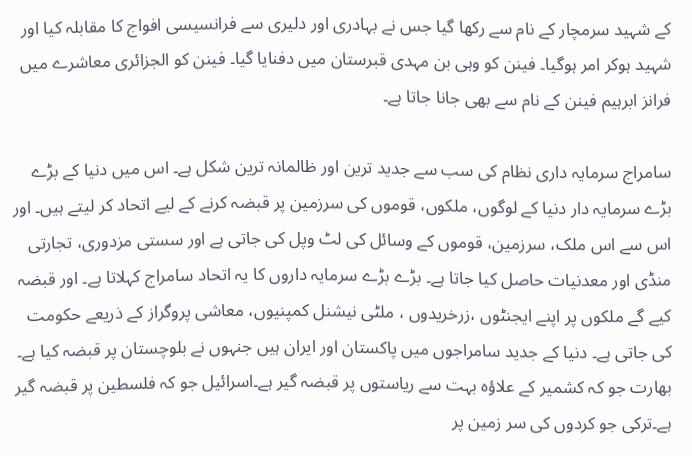کے شہید سرمچار کے نام سے رکھا گیا جس نے بہادری اور دلیری سے فرانسیسی افواج کا مقابلہ کیا اور شہید ہوکر امر ہوگیا۔ فینن کو وہی بن مہدی قبرستان میں دفنایا گیا۔ فینن کو الجزائری معاشرے میں فرانز ابرہیم فینن کے نام سے بھی جانا جاتا ہے۔

سامراج سرمایہ داری نظام کی سب سے جدید ترین اور ظالمانہ ترین شکل ہے۔ اس میں دنیا کے بڑے بڑے سرمایہ دار دنیا کے لوگوں، ملکوں، قوموں کی سرزمین پر قبضہ کرنے کے لیے اتحاد کر لیتے ہیں۔ اور اس سے اس ملک، سرزمین، قوموں کے وسائل کی لٹ وپل کی جاتی ہے اور سستی مزدوری، تجارتی منڈی اور معدنیات حاصل کیا جاتا ہے۔ بڑے بڑے سرمایہ داروں کا یہ اتحاد سامراج کہلاتا ہے۔ اور قبضہ کیے گے ملکوں پر اپنے ایجنٹوں ،زرخریدوں ، ملٹی نیشنل کمپنیوں، معاشی پروگراز کے ذریعے حکومت کی جاتی ہے۔ دنیا کے جدید سامراجوں میں پاکستان اور ایران ہیں جنہوں نے بلوچستان پر قبضہ کیا ہے۔ بھارت جو کہ کشمیر کے علاؤہ بہت سے ریاستوں پر قبضہ گیر ہے۔اسرائیل جو کہ فلسطین پر قبضہ گیر ہے۔ترکی جو کردوں کی سر زمین پر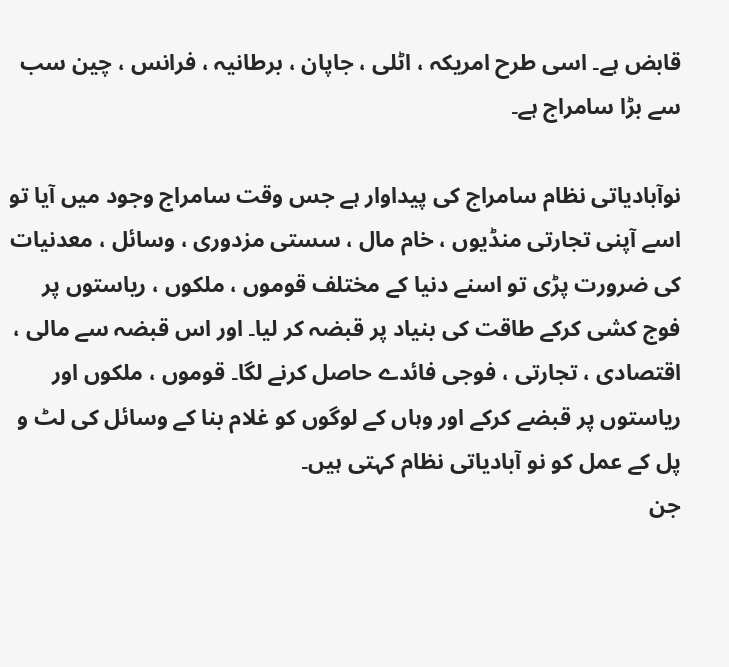قابض ہے۔ اسی طرح امریکہ ، اٹلی ، جاپان ، برطانیہ ، فرانس ، چین سب سے بڑا سامراج ہے۔

نوآبادیاتی نظام سامراج کی پیداوار ہے جس وقت سامراج وجود میں آیا تو اسے آپنی تجارتی منڈیوں ، خام مال ، سستی مزدوری ، وسائل ، معدنیات کی ضرورت پڑی تو اسنے دنیا کے مختلف قوموں ، ملکوں ، ریاستوں پر فوج کشی کرکے طاقت کی بنیاد پر قبضہ کر لیا۔ اور اس قبضہ سے مالی ، اقتصادی ، تجارتی ، فوجی فائدے حاصل کرنے لگا۔ قوموں ، ملکوں اور ریاستوں پر قبضے کرکے اور وہاں کے لوگوں کو غلام بنا کے وسائل کی لٹ و پل کے عمل کو نو آبادیاتی نظام کہتی ہیں۔
جن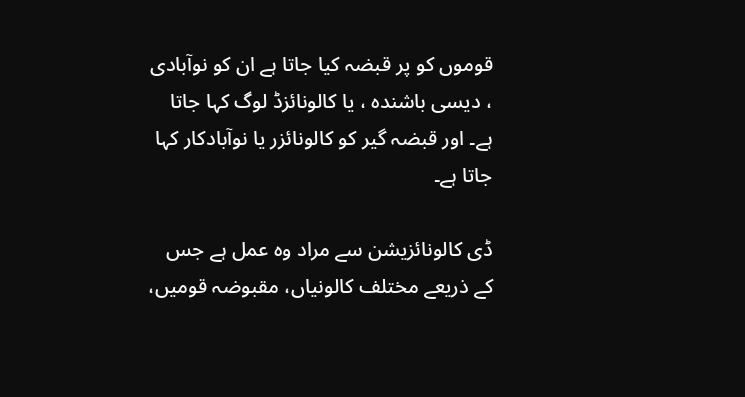قوموں کو پر قبضہ کیا جاتا ہے ان کو نوآبادی ، دیسی باشندہ ، یا کالونائزڈ لوگ کہا جاتا ہے۔ اور قبضہ گیر کو کالونائزر یا نوآبادکار کہا جاتا ہے۔

ڈی کالونائزیشن سے مراد وہ عمل ہے جس کے ذریعے مختلف کالونیاں، مقبوضہ قومیں،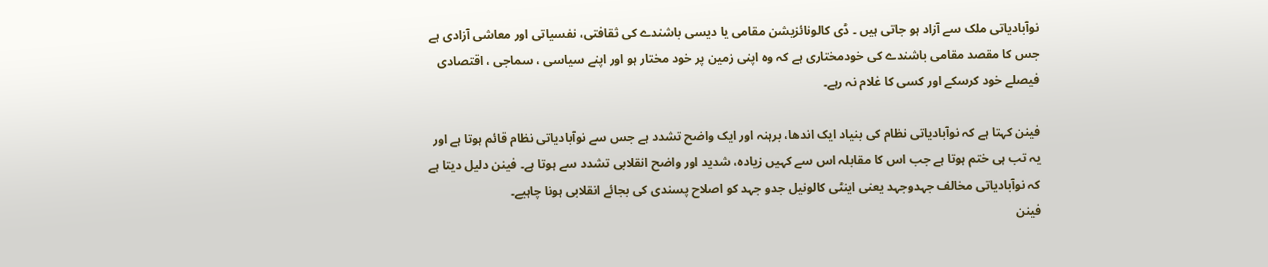نوآبادیاتی ملک سے آزاد ہو جاتی ہیں ۔ ڈی کالونائزیشن مقامی یا دیسی باشندے کی ثقافتی، نفسیاتی اور معاشی آزادی ہے جس کا مقصد مقامی باشندے کی خودمختاری ہے کہ وہ اپنی زمین پر خود مختار ہو اور اپنے سیاسی ، سماجی ، اقتصادی فیصلے خود کرسکے اور کسی کا غلام نہ رہے۔

فینن کہتا ہے کہ نوآبادیاتی نظام کی بنیاد ایک اندھا، برہنہ اور ایک واضح تشدد ہے جس سے نوآبادیاتی نظام قائم ہوتا ہے اور یہ تب ہی ختم ہوتا ہے جب اس کا مقابلہ اس سے کہیں زیادہ، شدید اور واضح انقلابی تشدد سے ہوتا ہے۔ فینن دلیل دیتا ہے کہ نوآبادیاتی مخالف جہدوجہد یعنی اینٹی کالونیل جدو جہد کو اصلاح پسندی کی بجائے انقلابی ہونا چاہیے۔
فینن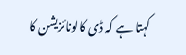کہتا ہے کہ ڈی کالونائزیشن کا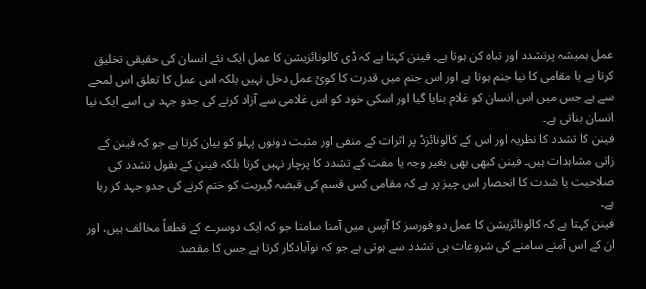عمل ہمیشہ پرتشدد اور تباہ کن ہوتا ہے۔ فینن کہتا ہے کہ ڈی کالونائزیشن کا عمل ایک نئے انسان کی حقیقی تخلیق کرتا ہے یا مقامی کا نیا جنم ہوتا ہے اور اس جنم میں قدرت کا کوئ عمل دخل نہیں بلکہ اس عمل کا تعلق اس لمحے سے ہے جس میں اس انسان کو غلام بنایا گیا اور اسکی خود کو اس غلامی سے آزاد کرنے کی جدو جہد ہی اسے ایک نیا انسان بناتی ہے۔
فینن کا تشدد کا نظریہ اور اس کے کالونائزڈ پر اثرات کے منفی اور مثبت دونوں پہلو کو بیان کرتا ہے جو کہ فینن کے زاتی مشاہدات ہیں۔ فینن کبھی بھی بغیر وجہ یا مفت کے تشدد کا پرچار نہیں کرتا بلکہ فینن کے بقول تشدد کی صلاحیت یا شدت کا انحصار اس چیز پر ہے کہ مقامی کس قسم کی قبضہ گیریت کو ختم کرنے کی جدو جہد کر رہا ہے۔
فینن کہتا ہے کہ کالونائزیشن کا عمل دو فورسز کا آپس میں آمنا سامنا جو کہ ایک دوسرے کے قطعاً مخالف ہیں، اور ان کے اس آمنے سامنے کی شروعات ہی تشدد سے ہوتی ہے جو کہ نوآبادکار کرتا ہے جس کا مقصد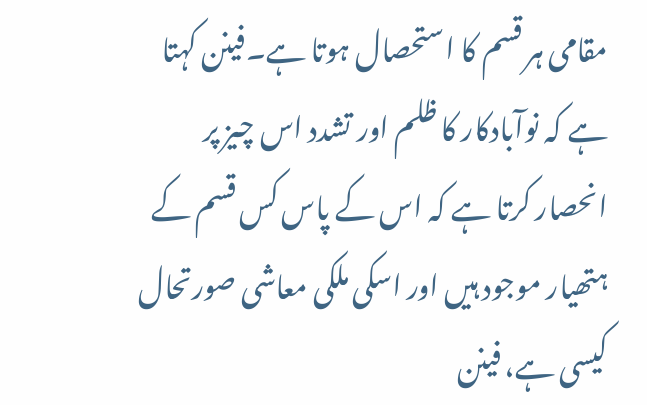مقامی ہر قسم کا استحصال ہوتا ہے۔فینن کہتا ہے کہ نوآبادکار کا ظلم اور تشدد اس چیز پر انحصار کرتا ہے کہ اس کے پاس کس قسم کے ہتھیار موجود ہیں اور اسکی ملکی معاشی صورتحال کیسی ہے، فینن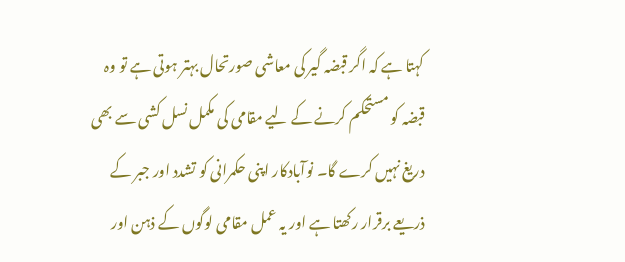کہتا ہے کہ اگر قبضہ گیر کی معاشی صورتحال بہتر ہوتی ہے تو وہ قبضہ کو مستحکم کرنے کے لیے مقامی کی مکمل نسل کشی سے بھی دریغ نہیں کرے گا۔ نوآبادکار اپنی حکمرانی کو تشدد اور جبر کے ذریعے برقرار رکھتا ہے اور یہ عمل مقامی لوگوں کے ذہن اور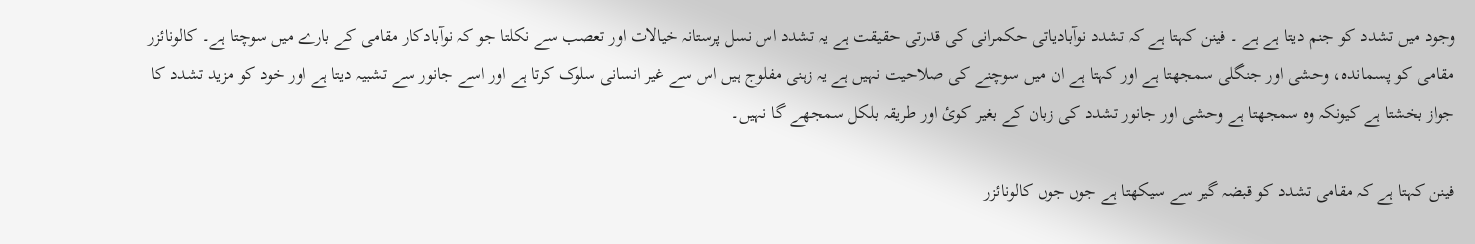وجود میں تشدد کو جنم دیتا ہے ہے ۔ فینن کہتا ہے کہ تشدد نوآبادیاتی حکمرانی کی قدرتی حقیقت ہے یہ تشدد اس نسل پرستانہ خیالات اور تعصب سے نکلتا جو کہ نوآبادکار مقامی کے بارے میں سوچتا ہے۔ کالونائزر مقامی کو پسماندہ، وحشی اور جنگلی سمجھتا ہے اور کہتا ہے ان میں سوچنے کی صلاحیت نہیں ہے یہ زہنی مفلوج ہیں اس سے غیر انسانی سلوک کرتا ہے اور اسے جانور سے تشبیہ دیتا ہے اور خود کو مزید تشدد کا جواز بخشتا ہے کیونکہ وہ سمجھتا ہے وحشی اور جانور تشدد کی زبان کے بغیر کوئ اور طریقہ بلکل سمجھے گا نہیں۔

فینن کہتا ہے کہ مقامی تشدد کو قبضہ گیر سے سیکھتا ہے جوں جوں کالونائزر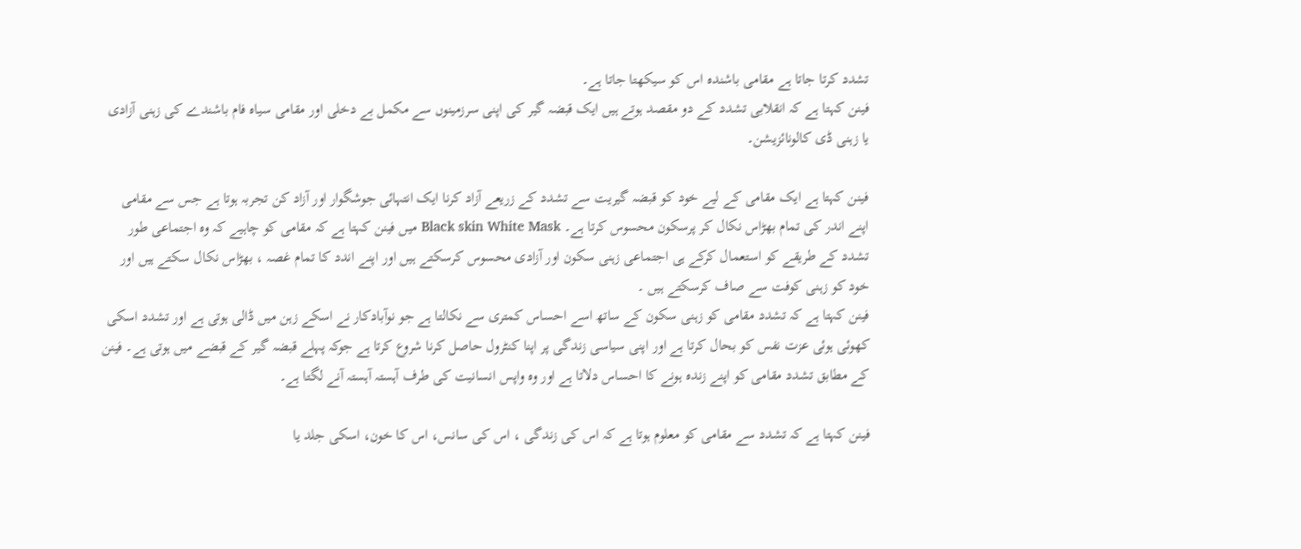تشدد کرتا جاتا ہے مقامی باشندہ اس کو سیکھتا جاتا ہے۔
فینن کہتا ہے کہ انقلابی تشدد کے دو مقصد ہوتے ہیں ایک قبضہ گیر کی اپنی سرزمینوں سے مکمل بے دخلی اور مقامی سیاہ فام باشندے کی زہنی آزادی یا زہنی ڈی کالونائزیشن۔

فینن کہتا ہے ایک مقامی کے لیے خود کو قبضہ گیریت سے تشدد کے زریعے آزاد کرنا ایک انتہائی جوشگوار اور آزاد کن تجربہ ہوتا ہے جس سے مقامی اپنے اندر کی تمام بھڑاس نکال کر پرسکون محسوس کرتا ہے۔ Black skin White Mask میں فینن کہتا ہے کہ مقامی کو چاہیے کہ وہ اجتماعی طور تشدد کے طریقے کو استعمال کرکے ہی اجتماعی زہنی سکون اور آزادی محسوس کرسکتے ہیں اور اپنے اندد کا تمام غصہ ، بھڑاس نکال سکتے ہیں اور خود کو زہنی کوفت سے صاف کرسکتے ہیں ۔
فینن کہتا ہے کہ تشدد مقامی کو زہنی سکون کے ساتھ اسے احساس کمتری سے نکالتا ہے جو نوآبادکار نے اسکے زہن میں ڈالی ہوتی ہے اور تشدد اسکی کھوئی ہوئی عزت نفس کو بحال کرتا ہے اور اپنی سیاسی زندگی پر اپنا کنٹرول حاصل کرنا شروع کرتا ہے جوکہ پہلے قبضہ گیر کے قبضے میں ہوتی ہے۔ فینن کے مطابق تشدد مقامی کو اپنے زندہ ہونے کا احساس دلاتا ہے اور وہ واپس انسانیت کی طرف آہستہ آہستہ آنے لگتا ہے۔

فینن کہتا ہے کہ تشدد سے مقامی کو معلوم ہوتا ہے کہ اس کی زندگی ، اس کی سانس، اس کا خون، اسکی جلد یا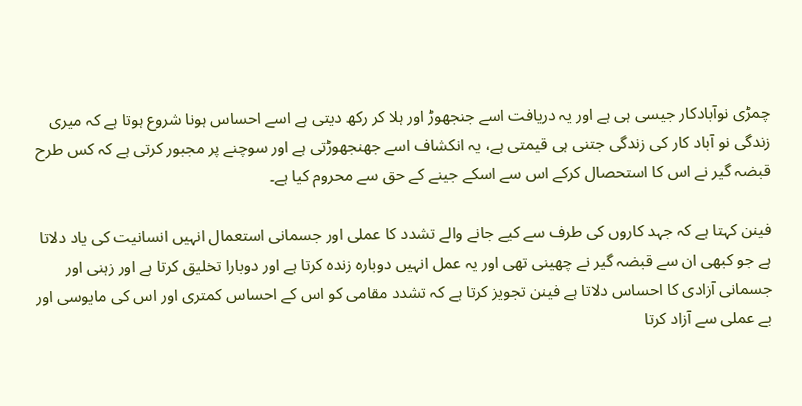چمڑی نوآبادکار جیسی ہی ہے اور یہ دریافت اسے جنجھوڑ اور ہلا کر رکھ دیتی ہے اسے احساس ہونا شروع ہوتا ہے کہ میری زندگی نو آباد کار کی زندگی جتنی ہی قیمتی ہے، یہ انکشاف اسے جھنجھوڑتی ہے اور سوچنے پر مجبور کرتی ہے کہ کس طرح قبضہ گیر نے اس کا استحصال کرکے اس سے اسکے جینے کے حق سے محروم کیا ہے۔

فینن کہتا ہے کہ جہد کاروں کی طرف سے کیے جانے والے تشدد کا عملی اور جسمانی استعمال انہیں انسانیت کی یاد دلاتا ہے جو کبھی ان سے قبضہ گیر نے چھینی تھی اور یہ عمل انہیں دوبارہ زندہ کرتا ہے اور دوبارا تخلیق کرتا ہے اور زہنی اور جسمانی آزادی کا احساس دلاتا ہے فینن تجویز کرتا ہے کہ تشدد مقامی کو اس کے احساس کمتری اور اس کی مایوسی اور بے عملی سے آزاد کرتا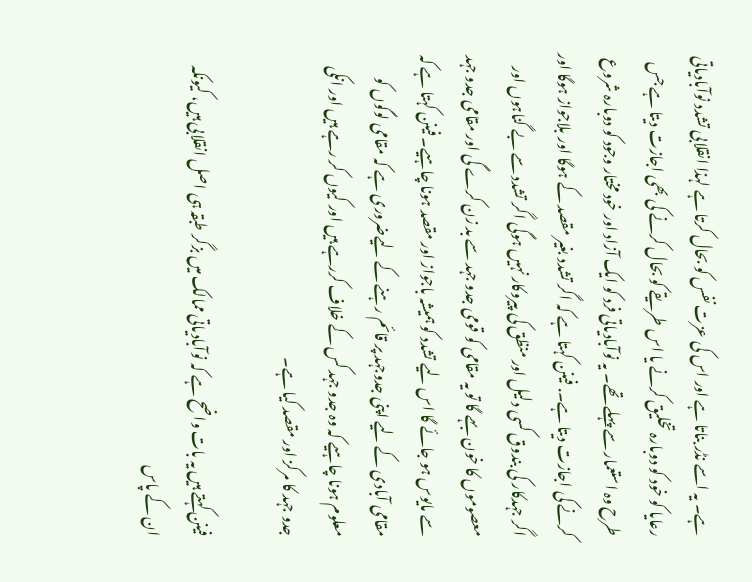ہے۔ یہ اسے نڈر بناتا ہے اور اس کی عزت نفس کو بحال کرتا ہے لہذا انقلابی تشدد نوآبادیاتی رعایا کو خود کو دوبارہ تخلیق کرنے یا اس طریقے کو بحال کرنے کی بھی اجازت دیتا ہے جس طرح وہ استعمار سے پہلے تھے۔ یہ نوآبادیاتی فرد کو ایک آزاد اور خود مختار وجود کو دوبارہ شروع کرنے کی اجازت دیتا ہے۔. فینن کہتا ہے کہ اگر تشدد بغیر مقصد کے ہوگا اور بلاجواز ہوگا اور اگر جہدکار کی بندوق کسی دلیل اور منظق کی پیروکار نہیں ہوگی اگر تشدد سے بے گناہوں اور معصوموں کا خون بہے گا تو یہ مقامی کو قومی جدو جہد سے بد زن کرے گی اور مقامی جدو جہد سے مایوس ہو جائے گا اس لیے تشدد کو ہمیشہ باجواز اور مقصد ہونا چاہیے۔ فینن کہتا ہے کہ مقامی آبادی کے لیے اپنی جدوجہد پر قائم رہنے کے لیےضروری ہے کہ مقامی لوگوں کو معلوم ہونا چاہیے کہ وہ جدو جہد کس کے خلاف کررہے ہیں اور کیوں کر رہے ہیں اور انکی جدو جہد کا مرکز اور مقصد کیا ہے۔

فینن کہتے ہیں یہ بات واضح ہے کہ نوآبادیاتی ممالک میں بزگر طبقہ ہی اصل انقلابی ہیں، کیونکہ ان کے پاس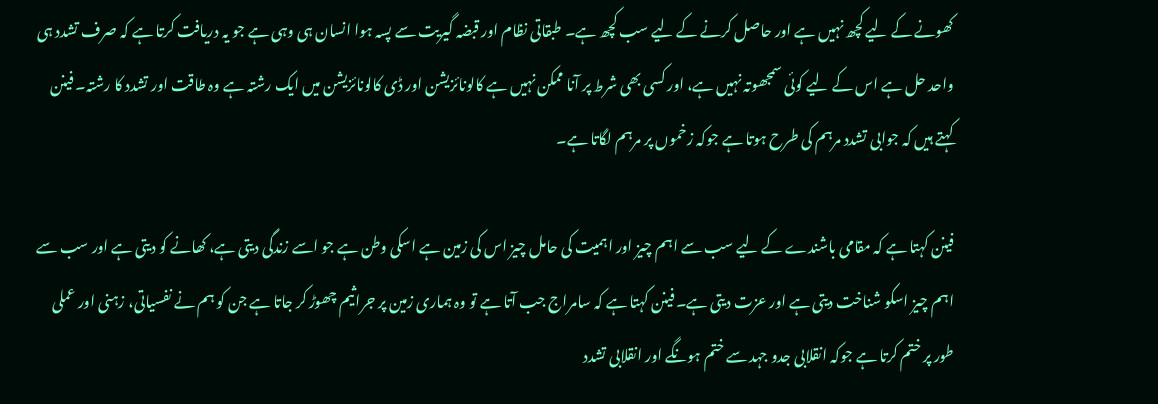کھونے کے لیے کچھ نہیں ہے اور حاصل کرنے کے لیے سب کچھ ہے۔ طبقاتی نظام اور قبضہ گیریت سے پسہ ہوا انسان ہی وہی ہے جو یہ دریافت کرتا ہے کہ صرف تشدد ہی واحد حل ہے اس کے لیے کوئی سمجھوتہ نہیں ہے، اور کسی بھی شرط پر آنا ممکن نہیں ہے کالونائزیشن اور ڈی کالونائزیشن میں ایک رشتہ ہے وہ طاقت اور تشدد کا رشتہ۔ فینن کہتے ہیں کہ جوابی تشدد مرہم کی طرح ہوتا ہے جوکہ زخموں پر مرہم لگاتا ہے۔

فینن کہتا ہے کہ مقامی باشندے کے لیے سب سے اہم چیز اور اہمیت کی حامل چیز اس کی زمین ہے اسکی وطن ہے جو اسے زندگی دیتی ہے، کھانے کو دیتی ہے اور سب سے اہم چیز اسکو شناخت دیتی ہے اور عزت دیتی ہے۔ فینن کہتا ہے کہ سامراج جب آتا ہے تو وہ ہماری زمین پر جراثیم چھوڑ کر جاتا ہے جن کو ہم نے نفسیاتی، زہنی اور عملی طور پر ختم کرتا ہے جوکہ انقلابی جدو جہد سے ختم ہونگے اور انقلابی تشدد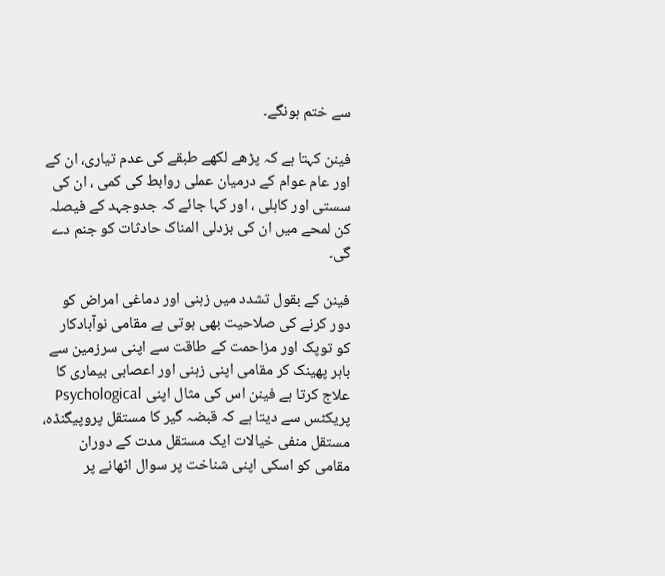سے ختم ہونگے۔

فینن کہتا ہے کہ پڑھے لکھے طبقے کی عدم تیاری، ان کے اور عام عوام کے درمیان عملی روابط کی کمی ، ان کی سستی اور کاہلی ، اور کہا جائے کہ جدوجہد کے فیصلہ کن لمحے میں ان کی بزدلی المناک حادثات کو جنم دے گی۔

فینن کے بقول تشدد میں زہنی اور دماغی امراض کو دور کرنے کی صلاحیت بھی ہوتی ہے مقامی نوآبادکار کو توپک اور مزاحمت کے طاقت سے اپنی سرزمین سے باہر پھینک کر مقامی اپنی زہنی اور اعصابی بیماری کا علاج کرتا ہے فینن اس کی مثال اپنی Psychological پریکٹس سے دیتا ہے کہ قبضہ گیر کا مستقل پروپیگنڈہ، مستقل منفی خیالات ایک مستقل مدت کے دوران مقامی کو اسکی اپنی شناخت پر سوال اٹھانے پر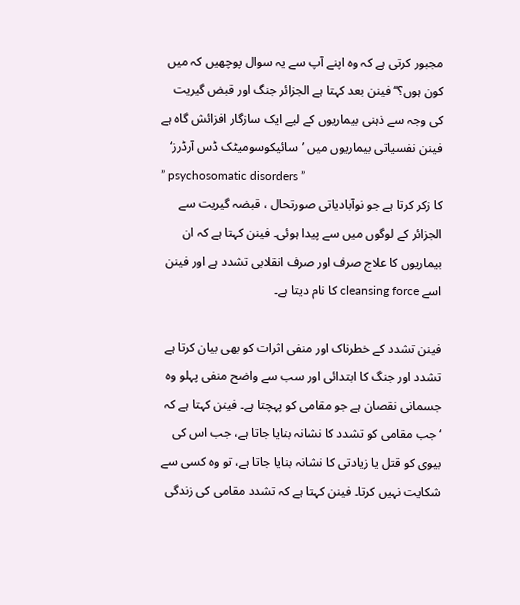مجبور کرتی ہے کہ وہ اپنے آپ سے یہ سوال پوچھیں کہ میں کون ہوں؟‘‘ فینن بعد کہتا ہے الجزائر جنگ اور قبض گیریت کی وجہ سے ذہنی بیماریوں کے لیے ایک سازگار افزائش گاہ ہے فینن نفسیاتی بیماریوں میں ’سائیکوسومیٹک ڈس آرڈرز‘
” psychosomatic disorders ”
کا زکر کرتا ہے جو نوآبادیاتی صورتحال ، قبضہ گیریت سے الجزائر کے لوگوں میں سے پیدا ہوئی۔ فینن کہتا ہے کہ ان بیماریوں کا علاج صرف اور صرف انقلابی تشدد ہے اور فینن اسے cleansing force کا نام دیتا ہے۔

فینن تشدد کے خطرناک اور منفی اثرات کو بھی بیان کرتا ہے تشدد اور جنگ کا ابتدائی اور سب سے واضح منفی پہلو وہ جسمانی نقصان ہے جو مقامی کو پہچتا ہے۔ فینن کہتا ہے کہ ‘جب مقامی کو تشدد کا نشانہ بنایا جاتا ہے، جب اس کی بیوی کو قتل یا زیادتی کا نشانہ بنایا جاتا ہے، تو وہ کسی سے شکایت نہیں کرتا۔ فینن کہتا ہے کہ تشدد مقامی کی زندگی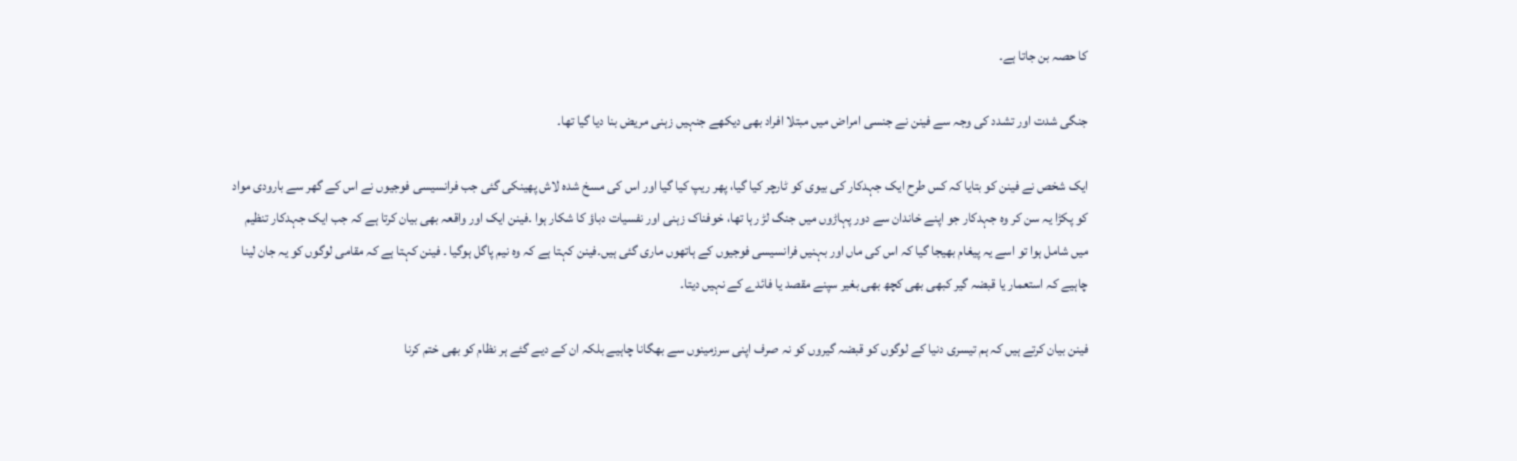کا حصہ بن جاتا ہے۔

جنگی شدت اور تشدد کی وجہ سے فینن نے جنسی امراض میں مبتلا افراد بھی دیکھے جنہیں زہنی مریض بنا دیا گیا تھا۔

ایک شخص نے فینن کو بتایا کہ کس طرح ایک جہدکار کی بیوی کو ٹارچر کیا گیا، پھر ریپ کیا گیا اور اس کی مسخ شدہ لاش پھینکی گئی جب فرانسیسی فوجیوں نے اس کے گھر سے بارودی مواد کو پکڑا یہ سن کر وہ جہدکار جو اپنے خاندان سے دور پہاڑوں میں جنگ لڑ رہا تھا، خوفناک زہنی اور نفسیات دباؤ کا شکار ہوا ۔فینن ایک اور واقعہ بھی بیان کرتا ہے کہ جب ایک جہدکار تنظیم میں شامل ہوا تو اسے یہ پیغام بھیجا گیا کہ اس کی ماں اور بہنیں فرانسیسی فوجیوں کے ہاتھوں ماری گئی ہیں۔فینن کہتا ہے کہ وہ نیم پاگل ہوگیا ۔ فینن کہتا ہے کہ مقامی لوگوں کو یہ جان لینا چاہیے کہ استعمار یا قبضہ گیر کبھی بھی کچھ بھی بغیر سپنے مقصد یا فائدے کے نہیں دیتا۔

فینن بیان کرتے ہیں کہ ہم تیسری دنیا کے لوگوں کو قبضہ گیروں کو نہ صرف اپنی سرزمینوں سے بھگانا چاہیے بلکہ ان کے دیے گئے ہر نظام کو بھی ختم کرنا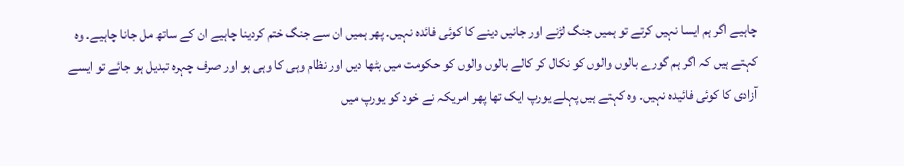چاہیے اگر ہم ایسا نہیں کرتے تو ہمیں جنگ لڑنے اور جانیں دینے کا کوئی فائدہ نہیں۔ پھر ہمیں ان سے جنگ ختم کردینا چاہیے ان کے ساتھ مل جانا چاہیے۔ وہ کہتے ہیں کہ اگر ہم گورے بالوں والوں کو نکال کر کالے بالوں والوں کو حکومت میں بٹھا دیں اور نظام وہی کا وہی ہو اور صرف چہرہ تبدیل ہو جائے تو ایسے آزادی کا کوئی فائیدہ نہیں۔ وہ کہتے ہیں پہلے یورپ ایک تھا پھر امریکہ نے خود کو یورپ میں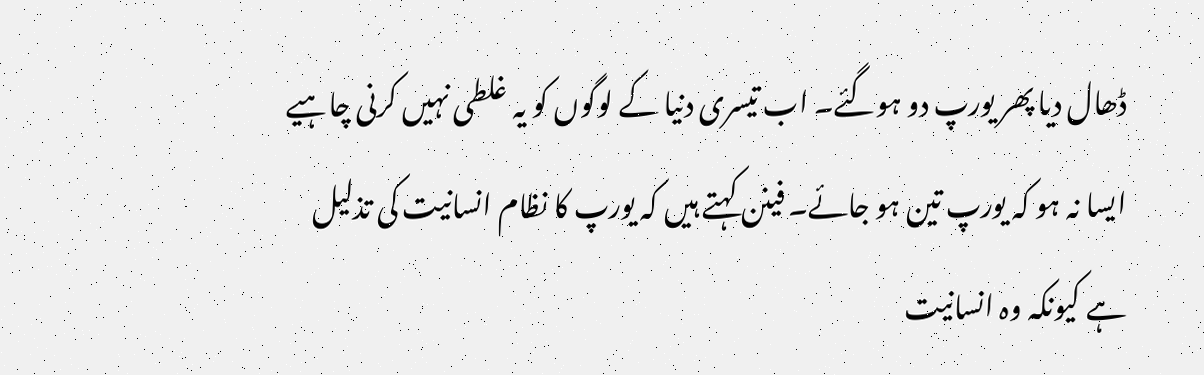ڈھال دیا پھر یورپ دو ہوگئے۔ اب تیسری دنیا کے لوگوں کو یہ غلطی نہیں کرنی چاہیے ایسا نہ ہو کہ یورپ تین ہو جائے۔ فینن کہتے ہیں کہ یورپ کا نظام انسانیت کی تذلیل ہے کیونکہ وہ انسانیت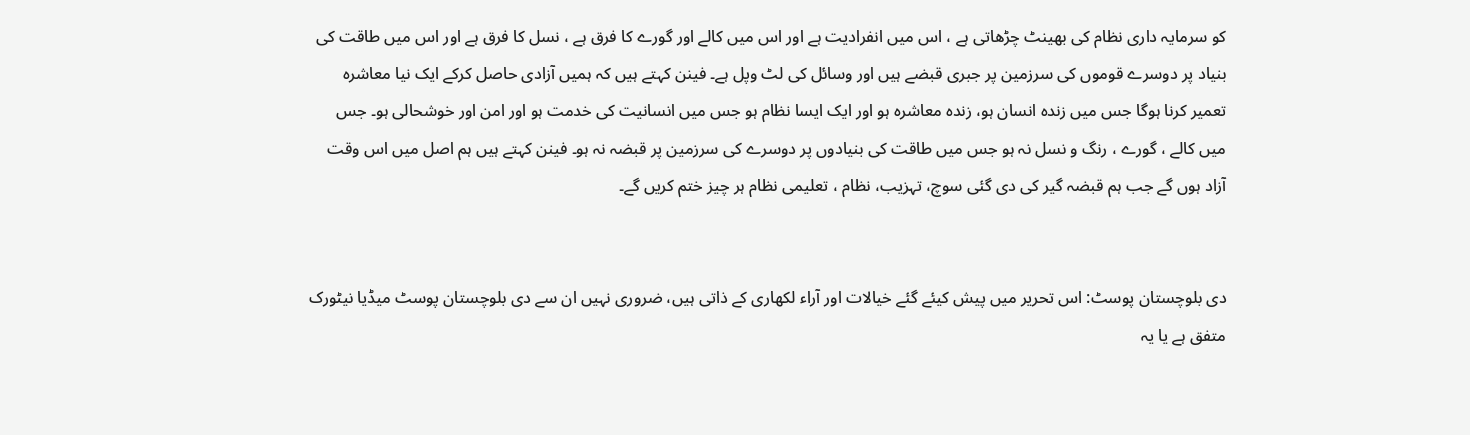کو سرمایہ داری نظام کی بھینٹ چڑھاتی ہے ، اس میں انفرادیت ہے اور اس میں کالے اور گورے کا فرق ہے ، نسل کا فرق ہے اور اس میں طاقت کی بنیاد پر دوسرے قوموں کی سرزمین پر جبری قبضے ہیں اور وسائل کی لٹ وپل ہے۔ فینن کہتے ہیں کہ ہمیں آزادی حاصل کرکے ایک نیا معاشرہ تعمیر کرنا ہوگا جس میں زندہ انسان ہو، زندہ معاشرہ ہو اور ایک ایسا نظام ہو جس میں انسانیت کی خدمت ہو اور امن اور خوشحالی ہو۔ جس میں کالے ، گورے ، رنگ و نسل نہ ہو جس میں طاقت کی بنیادوں پر دوسرے کی سرزمین پر قبضہ نہ ہو۔ فینن کہتے ہیں ہم اصل میں اس وقت آزاد ہوں گے جب ہم قبضہ گیر کی دی گئی سوچ، تہزیب، نظام ، تعلیمی نظام ہر چیز ختم کریں گے۔


دی بلوچستان پوسٹ: اس تحریر میں پیش کیئے گئے خیالات اور آراء لکھاری کے ذاتی ہیں، ضروری نہیں ان سے دی بلوچستان پوسٹ میڈیا نیٹورک متفق ہے یا یہ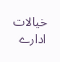خیالات ادارے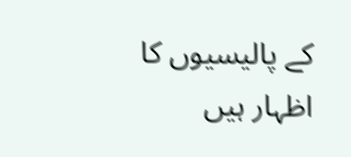کے پالیسیوں کا اظہار ہیں